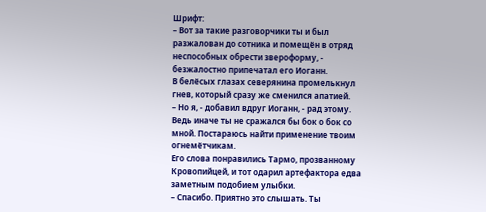Шрифт:
– Вот за такие разговорчики ты и был разжалован до сотника и помещён в отряд неспособных обрести звероформу, - безжалостно припечатал его Иоганн.
В белёсых глазах северянина промелькнул гнев, который сразу же сменился апатией.
– Но я, - добавил вдруг Иоганн, - рад этому. Ведь иначе ты не сражался бы бок о бок со мной. Постараюсь найти применение твоим огнемётчикам.
Его слова понравились Тармо, прозванному Кровопийцей, и тот одарил артефактора едва заметным подобием улыбки.
– Спасибо. Приятно это слышать. Ты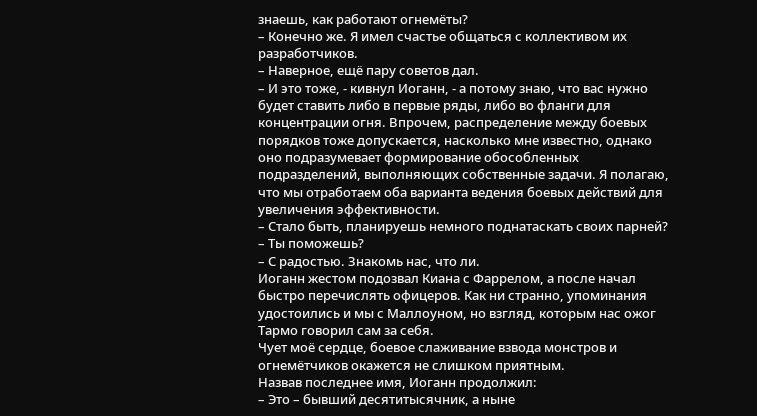знаешь, как работают огнемёты?
– Конечно же. Я имел счастье общаться с коллективом их разработчиков.
– Наверное, ещё пару советов дал.
– И это тоже, - кивнул Иоганн, - а потому знаю, что вас нужно будет ставить либо в первые ряды, либо во фланги для концентрации огня. Впрочем, распределение между боевых порядков тоже допускается, насколько мне известно, однако оно подразумевает формирование обособленных подразделений, выполняющих собственные задачи. Я полагаю, что мы отработаем оба варианта ведения боевых действий для увеличения эффективности.
– Стало быть, планируешь немного поднатаскать своих парней?
– Ты поможешь?
– С радостью. Знакомь нас, что ли.
Иоганн жестом подозвал Киана с Фаррелом, а после начал быстро перечислять офицеров. Как ни странно, упоминания удостоились и мы с Маллоуном, но взгляд, которым нас ожог Тармо говорил сам за себя.
Чует моё сердце, боевое слаживание взвода монстров и огнемётчиков окажется не слишком приятным.
Назвав последнее имя, Иоганн продолжил:
– Это – бывший десятитысячник, а ныне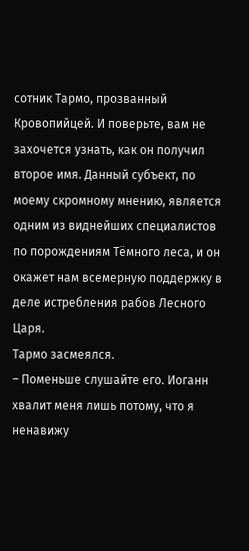сотник Тармо, прозванный Кровопийцей. И поверьте, вам не захочется узнать, как он получил второе имя. Данный субъект, по моему скромному мнению, является одним из виднейших специалистов по порождениям Тёмного леса, и он окажет нам всемерную поддержку в деле истребления рабов Лесного Царя.
Тармо засмеялся.
– Поменьше слушайте его. Иоганн хвалит меня лишь потому, что я ненавижу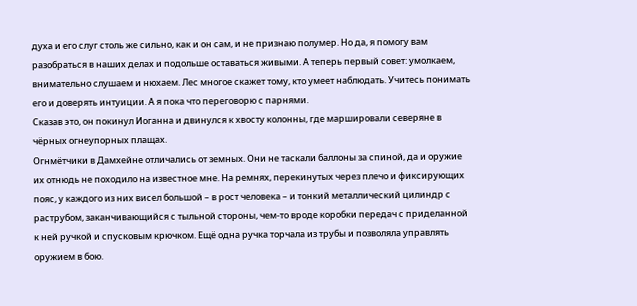духа и его слуг столь же сильно, как и он сам, и не признаю полумер. Но да, я помогу вам разобраться в наших делах и подольше оставаться живыми. А теперь первый совет: умолкаем, внимательно слушаем и нюхаем. Лес многое скажет тому, кто умеет наблюдать. Учитесь понимать его и доверять интуиции. А я пока что переговорю с парнями.
Сказав это, он покинул Иоганна и двинулся к хвосту колонны, где маршировали северяне в чёрных огнеупорных плащах.
Огнмётчики в Дамхейне отличались от земных. Они не таскали баллоны за спиной, да и оружие их отнюдь не походило на известное мне. На ремнях, перекинутых через плечо и фиксирующих пояс, у каждого из них висел большой – в рост человека – и тонкий металлический цилиндр с раструбом, заканчивающийся с тыльной стороны, чем-то вроде коробки передач с приделанной к ней ручкой и спусковым крючком. Ещё одна ручка торчала из трубы и позволяла управлять оружием в бою.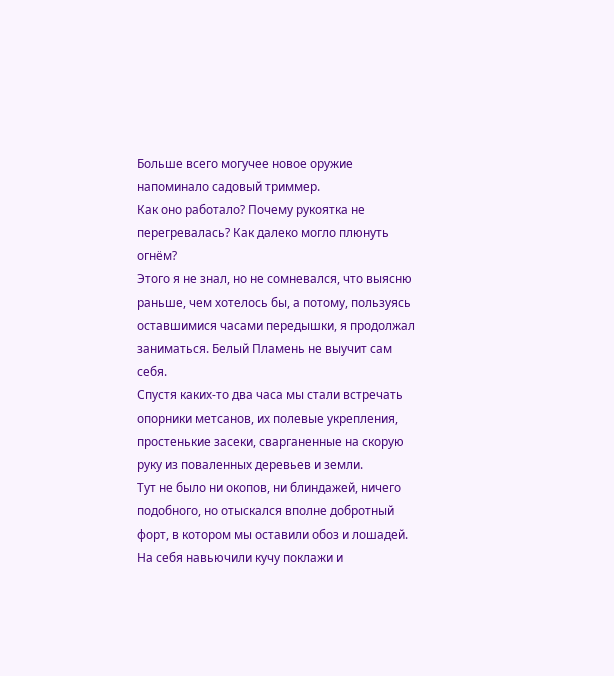Больше всего могучее новое оружие напоминало садовый триммер.
Как оно работало? Почему рукоятка не перегревалась? Как далеко могло плюнуть огнём?
Этого я не знал, но не сомневался, что выясню раньше, чем хотелось бы, а потому, пользуясь оставшимися часами передышки, я продолжал заниматься. Белый Пламень не выучит сам себя.
Спустя каких-то два часа мы стали встречать опорники метсанов, их полевые укрепления, простенькие засеки, сварганенные на скорую руку из поваленных деревьев и земли.
Тут не было ни окопов, ни блиндажей, ничего подобного, но отыскался вполне добротный форт, в котором мы оставили обоз и лошадей.
На себя навьючили кучу поклажи и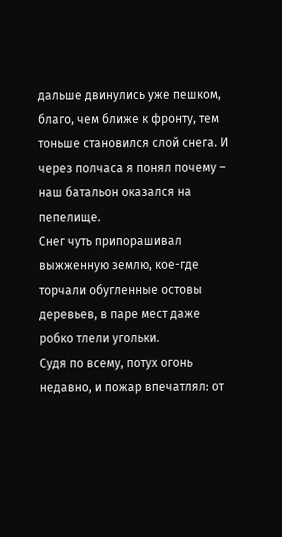дальше двинулись уже пешком, благо, чем ближе к фронту, тем тоньше становился слой снега. И через полчаса я понял почему – наш батальон оказался на пепелище.
Снег чуть припорашивал выжженную землю, кое-где торчали обугленные остовы деревьев, в паре мест даже робко тлели угольки.
Судя по всему, потух огонь недавно, и пожар впечатлял: от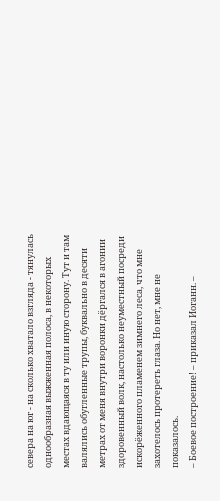севера на юг - на сколько хватало взгляда - тянулась однообразная выжженная полоса, в некоторых местах вдающаяся в ту или иную сторону. Тут и там валялись обугленные трупы, буквально в десяти метрах от меня внутри воронки дёргался в агонии здоровенный волк, настолько неуместный посреди искорёженного пламенем зимнего леса, что мне захотелось протереть глаза. Но нет, мне не показалось.
– Боевое построение! – приказал Иоганн. –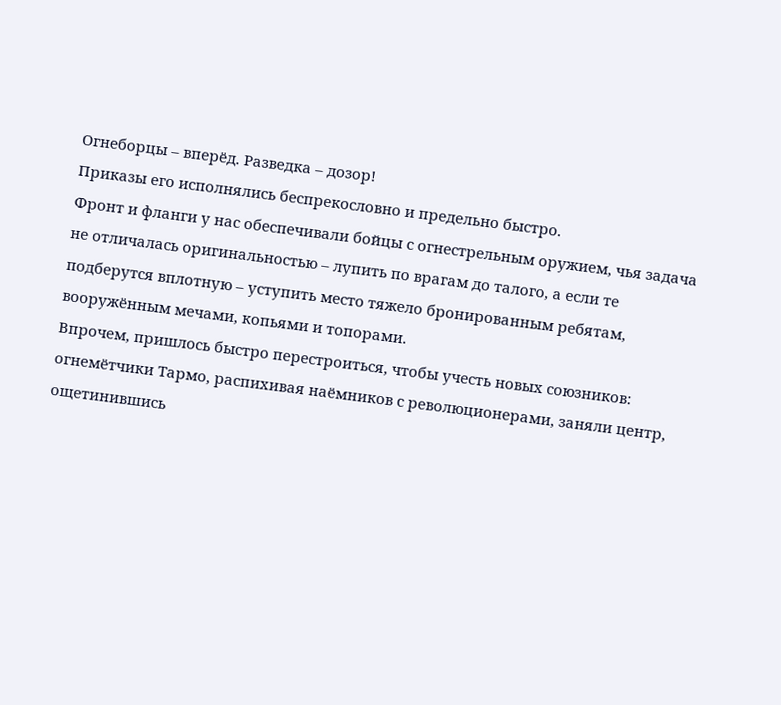Огнеборцы – вперёд. Разведка – дозор!
Приказы его исполнялись беспрекословно и предельно быстро.
Фронт и фланги у нас обеспечивали бойцы с огнестрельным оружием, чья задача не отличалась оригинальностью – лупить по врагам до талого, а если те подберутся вплотную – уступить место тяжело бронированным ребятам, вооружённым мечами, копьями и топорами.
Впрочем, пришлось быстро перестроиться, чтобы учесть новых союзников: огнемётчики Тармо, распихивая наёмников с революционерами, заняли центр, ощетинившись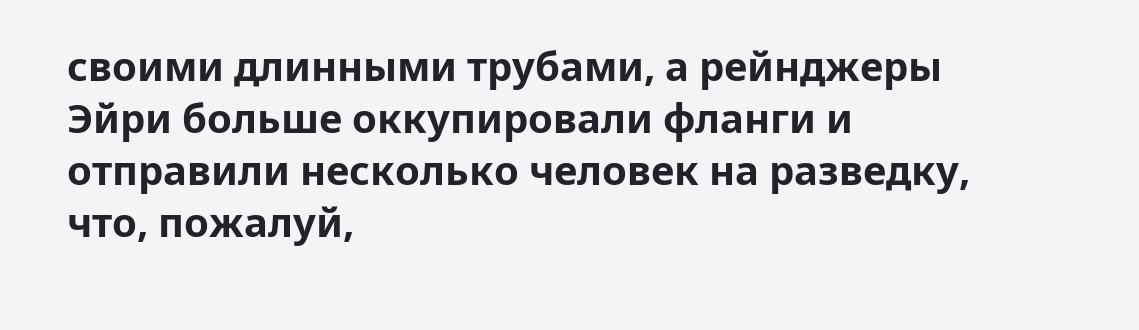своими длинными трубами, а рейнджеры Эйри больше оккупировали фланги и отправили несколько человек на разведку, что, пожалуй,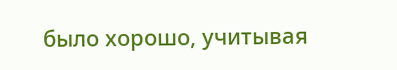было хорошо, учитывая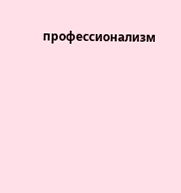профессионализм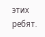этих ребят.